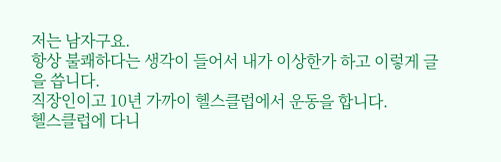저는 남자구요.
항상 불쾌하다는 생각이 들어서 내가 이상한가 하고 이렇게 글을 씁니다.
직장인이고 10년 가까이 헬스클럽에서 운동을 합니다.
헬스클럽에 다니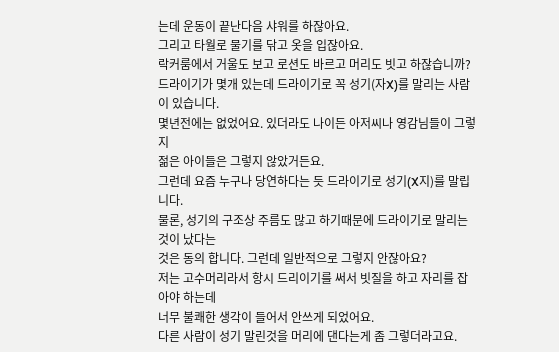는데 운동이 끝난다음 샤워를 하잖아요.
그리고 타월로 물기를 닦고 옷을 입잖아요.
락커룸에서 거울도 보고 로션도 바르고 머리도 빗고 하잖습니까?
드라이기가 몇개 있는데 드라이기로 꼭 성기(자X)를 말리는 사람이 있습니다.
몇년전에는 없었어요. 있더라도 나이든 아저씨나 영감님들이 그렇지
젊은 아이들은 그렇지 않았거든요.
그런데 요즘 누구나 당연하다는 듯 드라이기로 성기(X지)를 말립니다.
물론, 성기의 구조상 주름도 많고 하기때문에 드라이기로 말리는 것이 났다는
것은 동의 합니다. 그런데 일반적으로 그렇지 안잖아요?
저는 고수머리라서 항시 드리이기를 써서 빗질을 하고 자리를 잡아야 하는데
너무 불쾌한 생각이 들어서 안쓰게 되었어요.
다른 사람이 성기 말린것을 머리에 댄다는게 좀 그렇더라고요.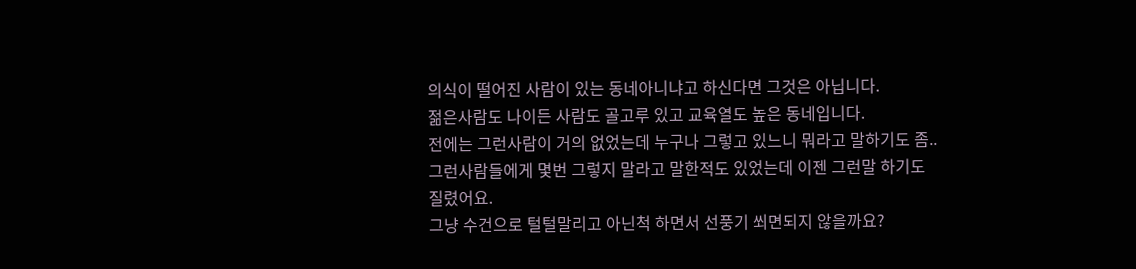의식이 떨어진 사람이 있는 동네아니냐고 하신다면 그것은 아닙니다.
젊은사람도 나이든 사람도 골고루 있고 교육열도 높은 동네입니다.
전에는 그런사람이 거의 없었는데 누구나 그렇고 있느니 뭐라고 말하기도 좀..
그런사람들에게 몇번 그렇지 말라고 말한적도 있었는데 이젠 그런말 하기도
질렸어요.
그냥 수건으로 털털말리고 아닌척 하면서 선풍기 쐬면되지 않을까요?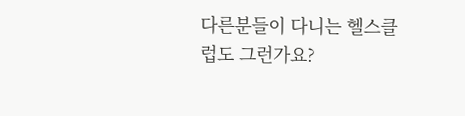다른분들이 다니는 헬스클럽도 그런가요?